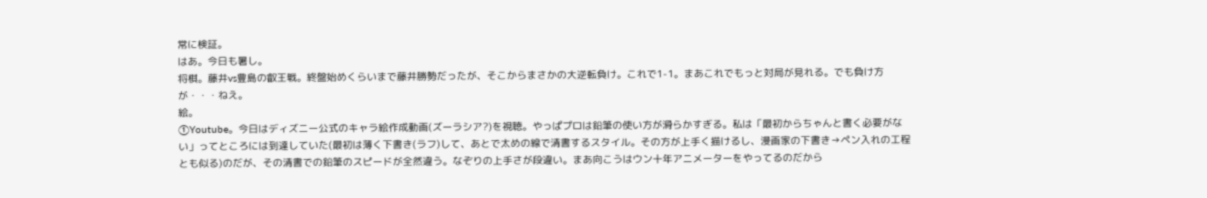常に検証。
はあ。今日も暑し。
将棋。藤井vs豊島の叡王戦。終盤始めくらいまで藤井勝勢だったが、そこからまさかの大逆転負け。これで1-1。まあこれでもっと対局が見れる。でも負け方が・・・ねえ。
絵。
①Youtube。今日はディズニー公式のキャラ絵作成動画(ズーラシア?)を視聴。やっぱプロは鉛筆の使い方が滑らかすぎる。私は「最初からちゃんと書く必要がない」ってところには到達していた(最初は薄く下書き(ラフ)して、あとで太めの線で清書するスタイル。その方が上手く描けるし、漫画家の下書き→ペン入れの工程とも似る)のだが、その清書での鉛筆のスピードが全然違う。なぞりの上手さが段違い。まあ向こうはウン十年アニメーターをやってるのだから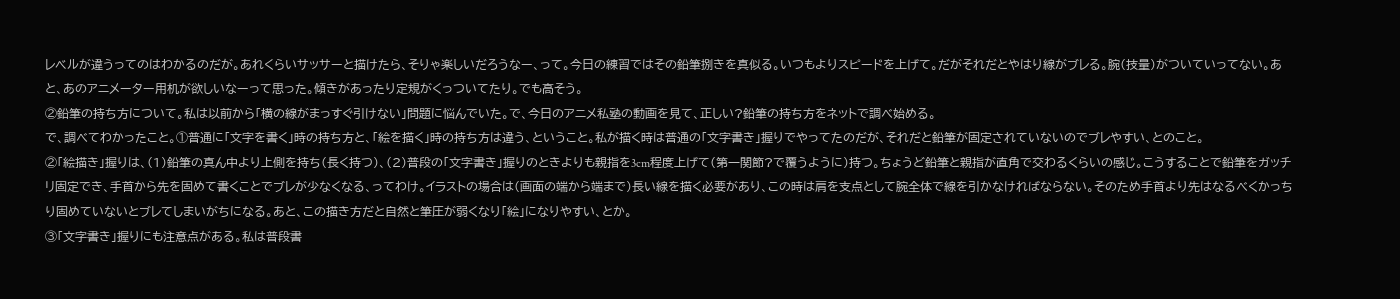レベルが違うってのはわかるのだが。あれくらいサッサーと描けたら、そりゃ楽しいだろうなー、って。今日の練習ではその鉛筆捌きを真似る。いつもよりスピードを上げて。だがそれだとやはり線がブレる。腕(技量)がついていってない。あと、あのアニメーター用机が欲しいなーって思った。傾きがあったり定規がくっついてたり。でも高そう。
②鉛筆の持ち方について。私は以前から「横の線がまっすぐ引けない」問題に悩んでいた。で、今日のアニメ私塾の動画を見て、正しい?鉛筆の持ち方をネットで調べ始める。
で、調べてわかったこと。①普通に「文字を書く」時の持ち方と、「絵を描く」時の持ち方は違う、ということ。私が描く時は普通の「文字書き」握りでやってたのだが、それだと鉛筆が固定されていないのでブレやすい、とのこと。
②「絵描き」握りは、(1)鉛筆の真ん中より上側を持ち(長く持つ)、(2)普段の「文字書き」握りのときよりも親指を3cm程度上げて(第一関節?で覆うように)持つ。ちょうど鉛筆と親指が直角で交わるくらいの感じ。こうすることで鉛筆をガッチリ固定でき、手首から先を固めて書くことでブレが少なくなる、ってわけ。イラストの場合は(画面の端から端まで)長い線を描く必要があり、この時は肩を支点として腕全体で線を引かなければならない。そのため手首より先はなるべくかっちり固めていないとブレてしまいがちになる。あと、この描き方だと自然と筆圧が弱くなり「絵」になりやすい、とか。
③「文字書き」握りにも注意点がある。私は普段書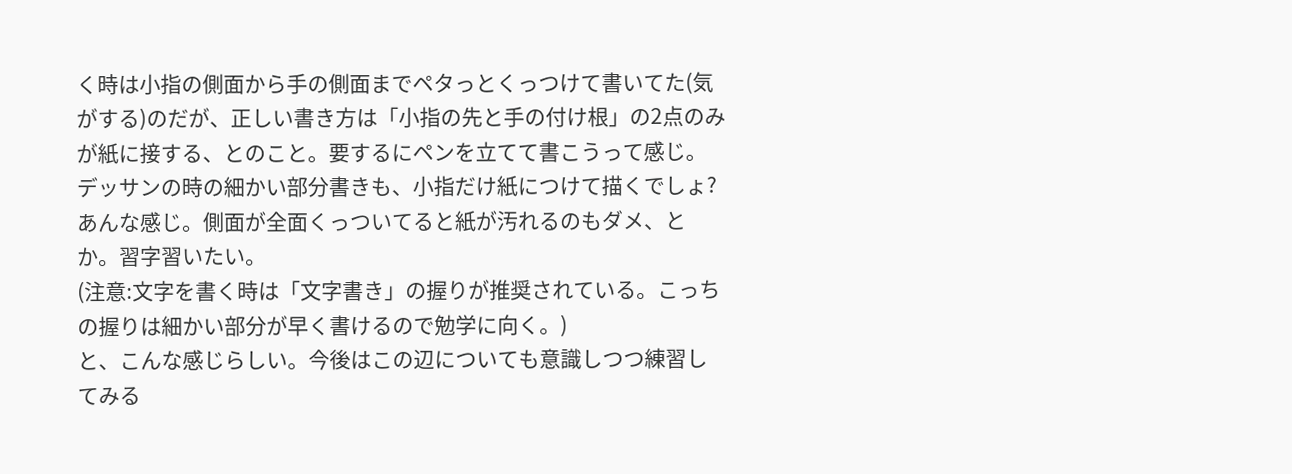く時は小指の側面から手の側面までペタっとくっつけて書いてた(気がする)のだが、正しい書き方は「小指の先と手の付け根」の2点のみが紙に接する、とのこと。要するにペンを立てて書こうって感じ。デッサンの時の細かい部分書きも、小指だけ紙につけて描くでしょ?あんな感じ。側面が全面くっついてると紙が汚れるのもダメ、とか。習字習いたい。
(注意:文字を書く時は「文字書き」の握りが推奨されている。こっちの握りは細かい部分が早く書けるので勉学に向く。)
と、こんな感じらしい。今後はこの辺についても意識しつつ練習してみる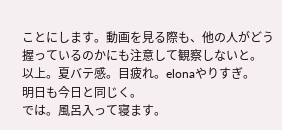ことにします。動画を見る際も、他の人がどう握っているのかにも注意して観察しないと。
以上。夏バテ感。目疲れ。elonaやりすぎ。
明日も今日と同じく。
では。風呂入って寝ます。